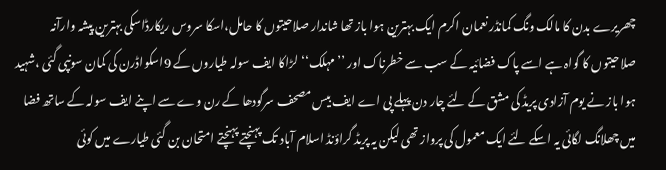چھریرے بدن کا مالک ونگ کمانڈر نعمان اکرم ایک بہترین ہوا باز تھا شاندار صلاحیتوں کا حامل،اسکا سروس ریکارڈاسکی بہترین پیشہ وارآنہ صلاحیتوں کا گواہ ہے اسے پاک فضائیہ کے سب سے خطرناک اور ’’مہلک‘‘ لڑاکا ایف سولہ طیاروں کے 9اسکواڈرن کی کمان سونپی گئی ،شہید ہوا باز نے یوم آزادی پریڈ کی مشق کے لئے چار دن پہلے پی اے ایف بیس مصحف سرگودھا کے رن وے سے اپنے ایف سولہ کے ساتھ فضا میں چھلانگ لگائی یہ اسکے لئے ایک معمول کی پرواز تھی لیکن یہ پریڈ گراؤنڈ اسلام آباد تک پہنچتے پہنچتے امتحان بن گئی طیارے میں کوئی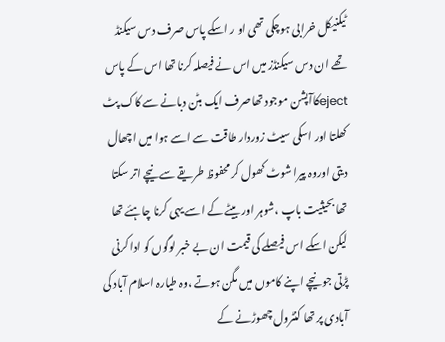ٹیکنیکل خرابی ہوچکی تھی او ر اسکے پاس صرف دس سیکنڈ تھے ان دس سیکنڈز میں اس نے فیصلہ کرنا تھا اس کے پاس ejectکاآپشن موجود تھاصرف ایک بٹن دبانے سے کاک پٹ کھلتا اور اسکی سیٹ زوردار طاقت سے اسے ہوا میں اچھال دیتی اوروہ پیرا شوٹ کھول کر محفوظ طریقے سے نیچے اتر سکتا تھا بحیثیت باپ ،شوہر اور بیٹے کے اسے یہی کرنا چاہئے تھا لیکن اسکے اس فیصلے کی قیمت ان بے خبر لوگوں کو ادا کرنی پڑتی جو نیچے اپنے کاموں میں مگن ہوتے ،وہ طیارہ اسلام آباد کی آبادی پر تھا کنٹرول چھوڑنے کے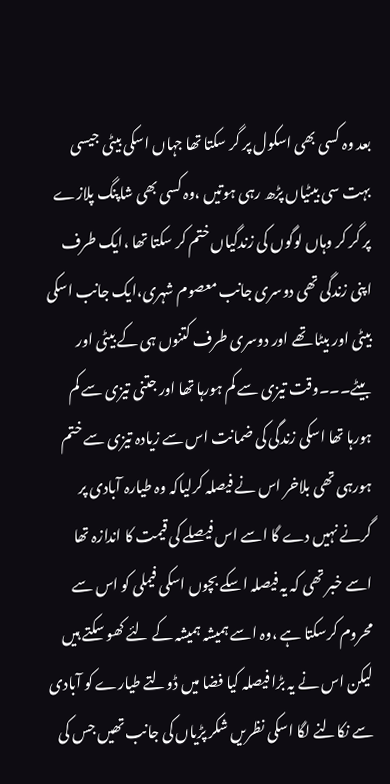بعد وہ کسی بھی اسکول پر گر سکتا تھا جہاں اسکی بیٹی جیسی بہت سی بیٹیاں پڑھ رہی ہوتیں ،وہ کسی بھی شاپنگ پلازے پر گر کر وہاں لوگوں کی زندگیاں ختم کر سکتا تھا ،ایک طرف اپنی زندگی تھی دوسری جانب معصوم شہری،ایک جانب اسکی بیٹی اور بیٹا تھے اور دوسری طرف کتنوں ہی کے بیٹی اور بیٹے۔۔۔وقت تیزی سے کم ہورہا تھا اور جتنی تیزی سے کم ہورہا تھا اسکی زندگی کی ضمانت اس سے زیادہ تیزی سے ختم ہورہی تھی بلاخر اس نے فیصلہ کرلیاکہ وہ طیارہ آبادی پر گرنے نہیں دے گا اسے اس فیصلے کی قیمت کا اندازہ تھا اسے خبر تھی کہ یہ فیصلہ اسکے بچوں اسکی فیملی کو اس سے محروم کرسکتا ہے ،وہ اسے ہمیشہ ہمیشہ کے لئے کھو سکتے ہیں لیکن اس نے یہ بڑا فیصلہ کیا فضا میں ڈولتے طیارے کو آبادی سے نکالنے لگا اسکی نظریں شکر پڑیاں کی جانب تھیں جس کی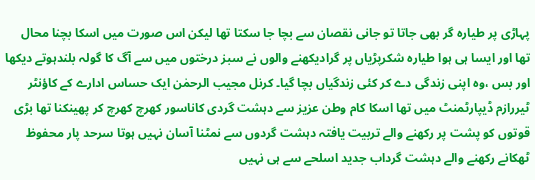پہاڑی پر طیارہ گر بھی جاتا تو جانی نقصان سے بچا جا سکتا تھا لیکن اس صورت میں اسکا بچنا محال تھا اور ایسا ہی ہوا طیارہ شکرپڑیاں پر گرادیکھنے والوں نے سبز درختوں میں سے آگ کا گولہ بلندہوتے دیکھا اور بس ،وہ اپنی زندگی دے کر کئی زندگیاں بچا گیا۔ کرنل مجیب الرحمٰن ایک حساس ادارے کے کاؤنٹر ٹیررازم ڈیپارٹمنٹ میں تھا اسکا کام وطن عزیز سے دہشت گردی کاناسور کھرچ کھرچ کر پھینکنا تھا بڑی قوتوں کو پشت پر رکھنے والے تربیت یافتہ دہشت گردوں سے نمٹنا آسان نہیں ہوتا سرحد پار محفوظ ٹھکانے رکھنے والے دہشت گرداب جدید اسلحے سے ہی نہیں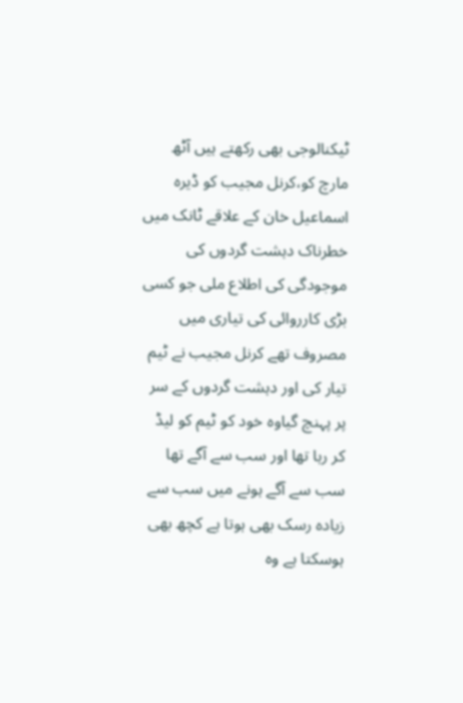ٹیکنالوجی بھی رکھتے ہیں آٹھ مارچ کو،کرنل مجیب کو ڈیرہ اسماعیل خان کے علاقے ٹانک میں خطرناک دہشت گردوں کی موجودگی کی اطلاع ملی جو کسی بڑی کارروائی کی تیاری میں مصروف تھے کرنل مجیب نے ٹیم تیار کی اور دہشت گردوں کے سر پر پہنچ گیاوہ خود کو ٹیم کو لیڈ کر رہا تھا اور سب سے آگے تھا سب سے آگے ہونے میں سب سے زیادہ رسک بھی ہوتا ہے کچھ بھی ہوسکتا ہے وہ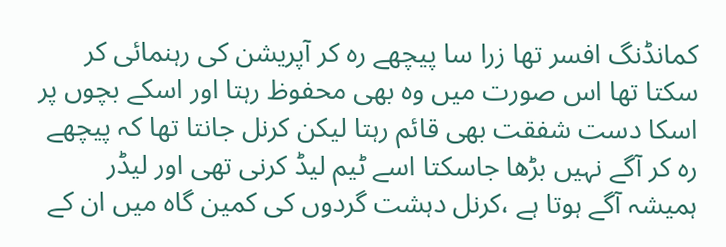کمانڈنگ افسر تھا زرا سا پیچھے رہ کر آپریشن کی رہنمائی کر سکتا تھا اس صورت میں وہ بھی محفوظ رہتا اور اسکے بچوں پر اسکا دست شفقت بھی قائم رہتا لیکن کرنل جانتا تھا کہ پیچھے رہ کر آگے نہیں بڑھا جاسکتا اسے ٹیم لیڈ کرنی تھی اور لیڈر ہمیشہ آگے ہوتا ہے ،کرنل دہشت گردوں کی کمین گاہ میں ان کے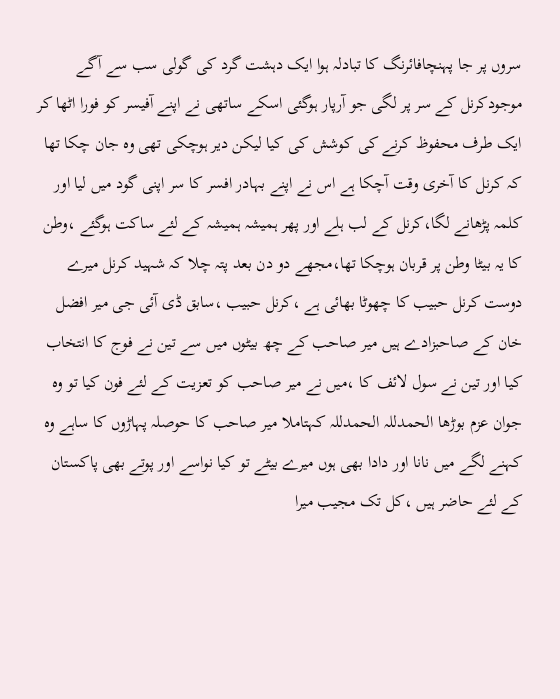سروں پر جا پہنچافائرنگ کا تبادلہ ہوا ایک دہشت گرد کی گولی سب سے آگے موجودکرنل کے سر پر لگی جو آرپار ہوگئی اسکے ساتھی نے اپنے آفیسر کو فورا اٹھا کر ایک طرف محفوظ کرنے کی کوشش کی کیا لیکن دیر ہوچکی تھی وہ جان چکا تھا کہ کرنل کا آخری وقت آچکا ہے اس نے اپنے بہادر افسر کا سر اپنی گود میں لیا اور کلمہ پڑھانے لگا،کرنل کے لب ہلے اور پھر ہمیشہ ہمیشہ کے لئے ساکت ہوگئے ،وطن کا یہ بیٹا وطن پر قربان ہوچکا تھا،مجھے دو دن بعد پتہ چلا کہ شہید کرنل میرے دوست کرنل حبیب کا چھوٹا بھائی ہے ،کرنل حبیب ،سابق ڈی آئی جی میر افضل خان کے صاحبزادے ہیں میر صاحب کے چھ بیٹوں میں سے تین نے فوج کا انتخاب کیا اور تین نے سول لائف کا ،میں نے میر صاحب کو تعزیت کے لئے فون کیا تو وہ جوان عزم بوڑھا الحمدللہ الحمدللہ کہتاملا میر صاحب کا حوصلہ پہاڑوں کا ساہے وہ کہنے لگے میں نانا اور دادا بھی ہوں میرے بیٹے تو کیا نواسے اور پوتے بھی پاکستان کے لئے حاضر ہیں ،کل تک مجیب میرا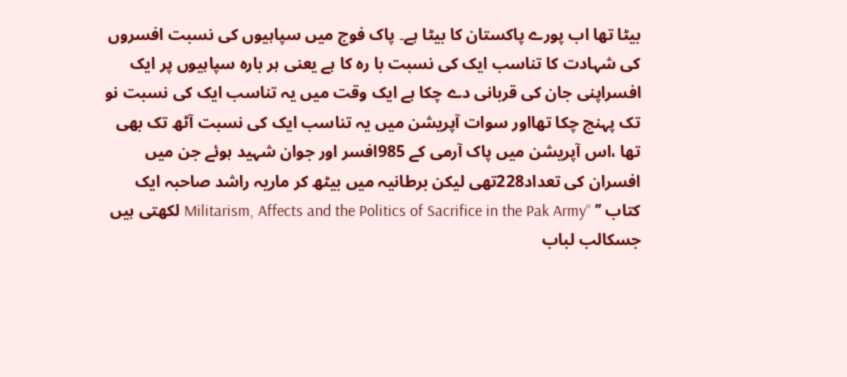بیٹا تھا اب پورے پاکستان کا بیٹا ہے۔ پاک فوج میں سپاہیوں کی نسبت افسروں کی شہادت کا تناسب ایک کی نسبت با رہ کا ہے یعنی ہر بارہ سپاہیوں پر ایک افسراپنی جان کی قربانی دے چکا ہے ایک وقت میں یہ تناسب ایک کی نسبت نو تک پہنچ چکا تھااور سوات آپریشن میں یہ تناسب ایک کی نسبت آٹھ تک بھی تھا ،اس آپریشن میں پاک آرمی کے 985افسر اور جوان شہید ہوئے جن میں افسران کی تعداد228تھی لیکن برطانیہ میں بیٹھ کر ماریہ راشد صاحبہ ایک کتاب ’’ “Militarism, Affects and the Politics of Sacrifice in the Pak Army لکھتی ہیں جسکالب لباب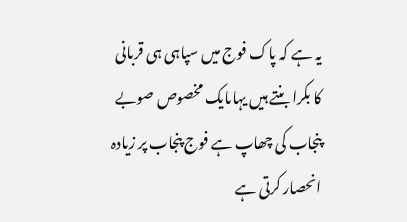یہ ہے کہ پاک فوج میں سپاہی ہی قربانی کا بکرا بنتے ہیں یہاںایک مخصوص صوبے پنجاب کی چھاپ ہے فوج پنجاب پر زیادہ انحصار کرتی ہے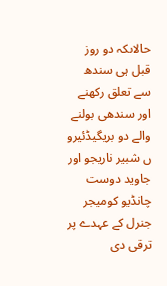حالاںکہ دو روز قبل ہی سندھ سے تعلق رکھنے اور سندھی بولنے والے دو بریگیڈئیرو ں شبیر ناریجو اور جاوید دوست چانڈیو کومیجر جنرل کے عہدے پر ترقی دی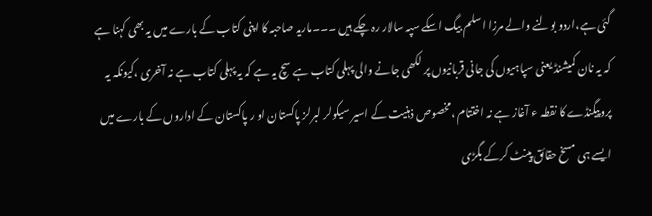گئی ہے،اردو بولنے والے مرزا اسلم بیگ اسکے سپہ سالار رہ چکے ہیں ۔۔۔ماریہ صاحبہ کا اپنی کتاب کے بارے میں یہ بھی کہنا ہے کہ یہ نان کمیشنڈ یعنی سپاہیوں کی جانی قربانیوں پر لکھی جانے والی پہلی کتاب ہے سچ یہ ہے کہ یہ پہلی کتاب ہے نہ آخری ،کیونکہ یہ پروپیگنڈے کا نقطہ ء آغاز ہے نہ اختتام ،مخصوص ذہنیت کے اسیر سیکولر لبرلز پاکستان او ر پاکستان کے اداروں کے بارے میں ایسے ہی مسخ حقائق پینٹ کرکے بگڑی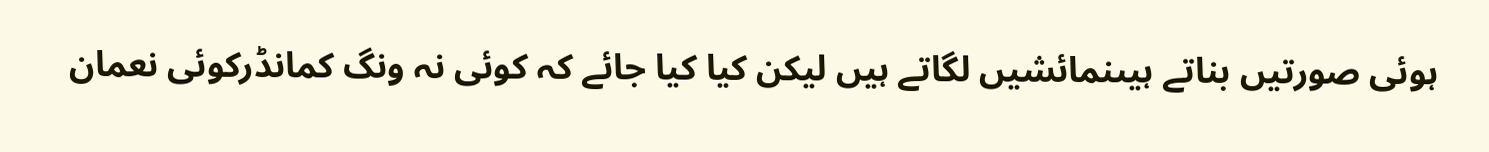ہوئی صورتیں بناتے ہیںنمائشیں لگاتے ہیں لیکن کیا کیا جائے کہ کوئی نہ ونگ کمانڈرکوئی نعمان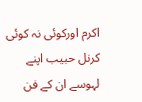اکرم اورکوئی نہ کوئی کرنل حبیب اپنے لہوسے ان کے فن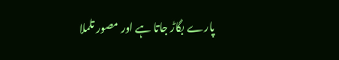پارے بگاڑ جاتا ہے اور مصور تلملا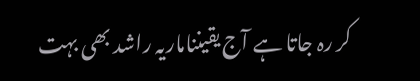کر رہ جاتا ہے آج یقینناماریہ راشد بھی بہت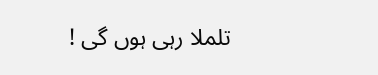تلملا رہی ہوں گی !